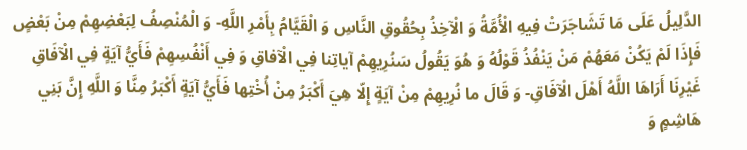الدَّلِيلُ عَلَى مَا تَشَاجَرَتْ فِيهِ الْأُمَّةُ وَ الْآخِذُ بِحُقُوقِ النَّاسِ وَ الْقَيَّامُ بِأَمْرِ اللَّهِ- وَ الْمُنْصِفُ لِبَعْضِهِمْ مِنْ بَعْضٍ فَإِذَا لَمْ يَكُنْ مَعَهُمْ مَنْ يَنْفُذُ قَوْلُهُ وَ هُوَ يَقُولُ سَنُرِيهِمْ آياتِنا فِي الْآفاقِ وَ فِي أَنْفُسِهِمْ فَأَيُّ آيَةٍ فِي الْآفَاقِ غَيْرِنَا أَرَاهَا اللَّهُ أَهْلَ الْآفَاقِ- وَ قَالَ ما نُرِيهِمْ مِنْ آيَةٍ إِلّا هِيَ أَكْبَرُ مِنْ أُخْتِها فَأَيُّ آيَةٍ أَكْبَرُ مِنَّا وَ اللَّهِ إِنَّ بَنِي هَاشِمٍ وَ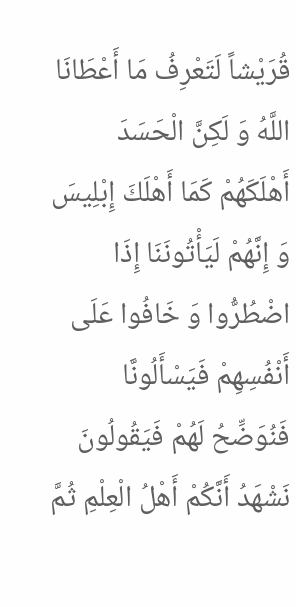قُرَيْشاً لَتَعْرِفُ مَا أَعْطَانَا اللَّهُ وَ لَكِنَّ الْحَسَدَ أَهْلَكَهُمْ كَمَا أَهْلَكَ إِبْلِيسَ وَ إِنَّهُمْ لَيَأْتُونَنَا إِذَا اضْطُرُّوا وَ خَافُوا عَلَى أَنْفُسِهِمْ فَيَسْأَلُونَّا فَنُوَضِّحُ لَهُمْ فَيَقُولُونَ نَشْهَدُ أَنَّكُمْ أَهْلُ الْعِلْمِ ثُمَّ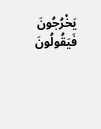يَخْرُجُونَ فَيَقُولُونَ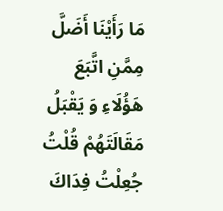مَا رَأَيْنَا أَضَلَّ مِمَّنِ اتَّبَعَ هَؤُلَاءِ وَ يَقْبَلُ مَقَالَتَهُمْ قُلْتُ جُعِلْتُ فِدَاكَ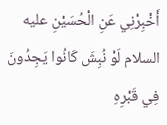أَخْبِرْنِي عَنِ الْحُسَيْنِ عليه السلام لَوْ نُبِشَ كَانُوا يَجِدُونَ فِي قَبْرِهِ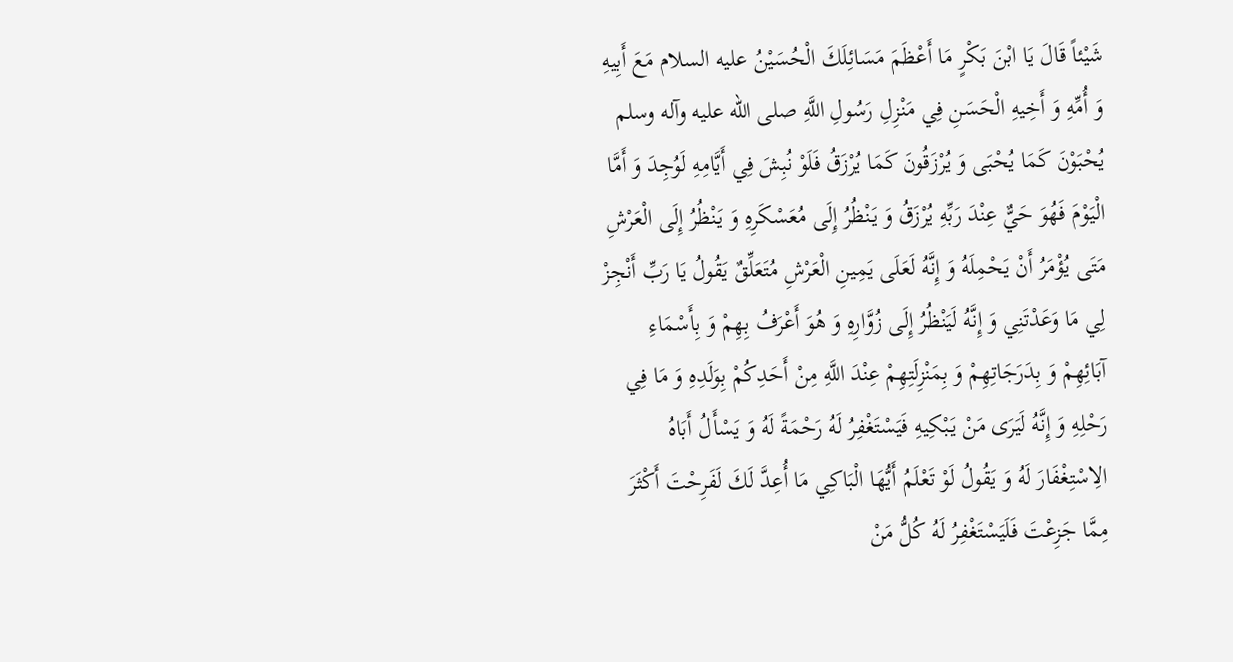شَيْئاً قَالَ يَا ابْنَ بَكْرٍ مَا أَعْظَمَ مَسَائِلَكَ الْحُسَيْنُ عليه السلام مَعَ أَبِيهِ وَ أُمِّهِ وَ أَخِيهِ الْحَسَنِ فِي مَنْزِلِ رَسُولِ اللَّهِ صلى الله عليه وآله وسلم يُحْبَوْنَ كَمَا يُحْبَى وَ يُرْزَقُونَ كَمَا يُرْزَقُ فَلَوْ نُبِشَ فِي أَيَّامِهِ لَوُجِدَ وَ أَمَّا الْيَوْمَ فَهُوَ حَيٌّ عِنْدَ رَبِّهِ يُرْزَقُ وَ يَنْظُرُ إِلَى مُعَسْكَرِهِ وَ يَنْظُرُ إِلَى الْعَرْشِ مَتَى يُؤْمَرُ أَنْ يَحْمِلَهُ وَ إِنَّهُ لَعَلَى يَمِينِ الْعَرْشِ مُتَعَلِّقٌ يَقُولُ يَا رَبِّ أَنْجِزْ لِي مَا وَعَدْتَنِي وَ إِنَّهُ لَيَنْظُرُ إِلَى زُوَّارِهِ وَ هُوَ أَعْرَفُ بِهِمْ وَ بِأَسْمَاءِ آبَائِهِمْ وَ بِدَرَجَاتِهِمْ وَ بِمَنْزِلَتِهِمْ عِنْدَ اللَّهِ مِنْ أَحَدِكُمْ بِوَلَدِهِ وَ مَا فِي رَحْلِهِ وَ إِنَّهُ لَيَرَى مَنْ يَبْكِيهِ فَيَسْتَغْفِرُ لَهُ رَحْمَةً لَهُ وَ يَسْأَلُ أَبَاهُ الِاسْتِغْفَارَ لَهُ وَ يَقُولُ لَوْ تَعْلَمُ أَيُّهَا الْبَاكِي مَا أُعِدَّ لَكَ لَفَرِحْتَ أَكْثَرَ مِمَّا جَزِعْتَ فَلَيَسْتَغْفِرُ لَهُ كُلُّ مَنْ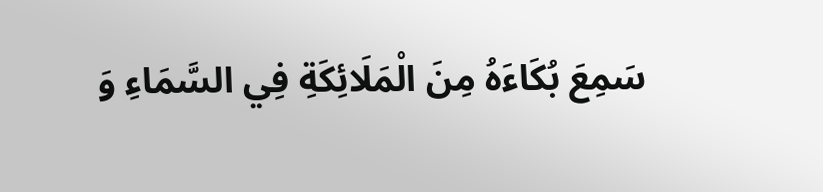سَمِعَ بُكَاءَهُ مِنَ الْمَلَائِكَةِ فِي السَّمَاءِ وَ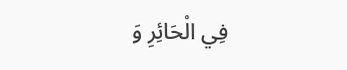فِي الْحَائِرِ وَ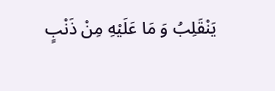يَنْقَلِبُ وَ مَا عَلَيْهِ مِنْ ذَنْبٍ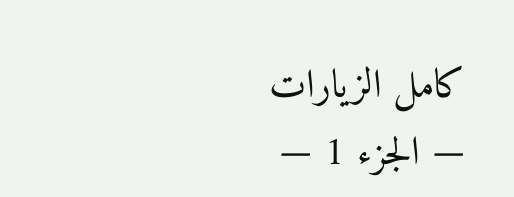كامل الزيارات — الجزء 1 —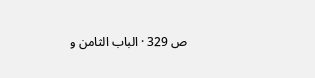ص 329 · الباب الثامن و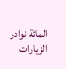المائة نوادر الزيارات